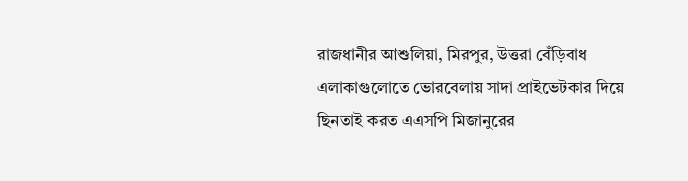রাজধানীর আশুলিয়া, মিরপুর, উত্তরা বেঁড়িবাধ এলাকাগুলোতে ভোরবেলায় সাদা প্রাইভেটকার দিয়ে ছিনতাই করত এএসপি মিজানুরের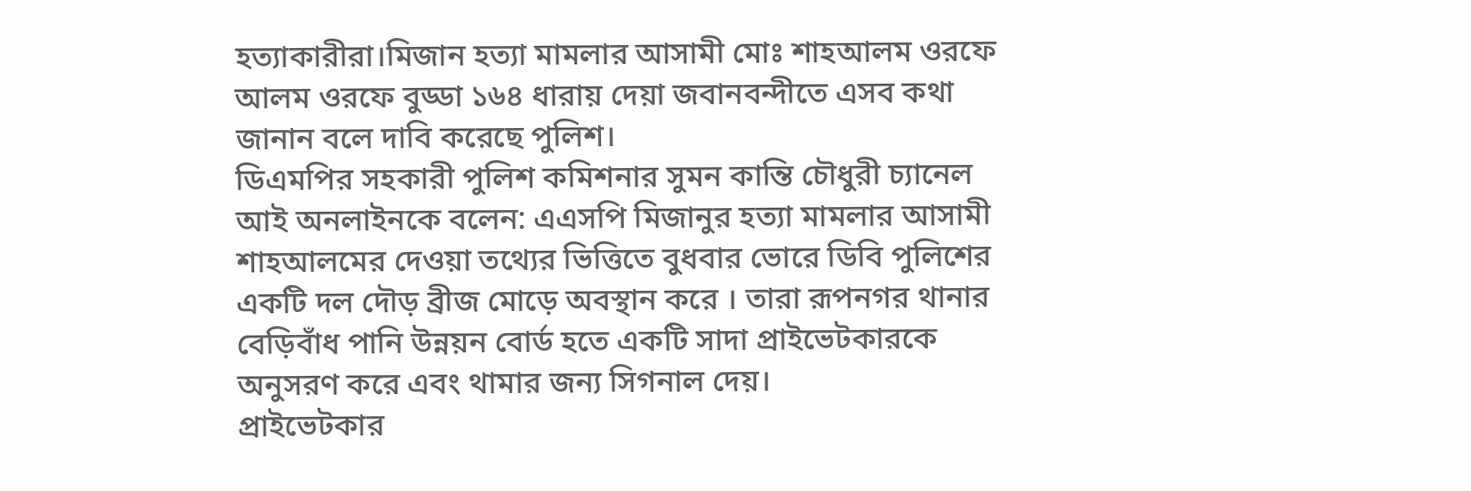হত্যাকারীরা।মিজান হত্যা মামলার আসামী মোঃ শাহআলম ওরফে আলম ওরফে বুড্ডা ১৬৪ ধারায় দেয়া জবানবন্দীতে এসব কথা জানান বলে দাবি করেছে পুলিশ।
ডিএমপির সহকারী পুলিশ কমিশনার সুমন কান্তি চৌধুরী চ্যানেল আই অনলাইনকে বলেন: এএসপি মিজানুর হত্যা মামলার আসামী শাহআলমের দেওয়া তথ্যের ভিত্তিতে বুধবার ভোরে ডিবি পুলিশের একটি দল দৌড় ব্রীজ মোড়ে অবস্থান করে । তারা রূপনগর থানার বেড়িবাঁধ পানি উন্নয়ন বোর্ড হতে একটি সাদা প্রাইভেটকারকে অনুসরণ করে এবং থামার জন্য সিগনাল দেয়।
প্রাইভেটকার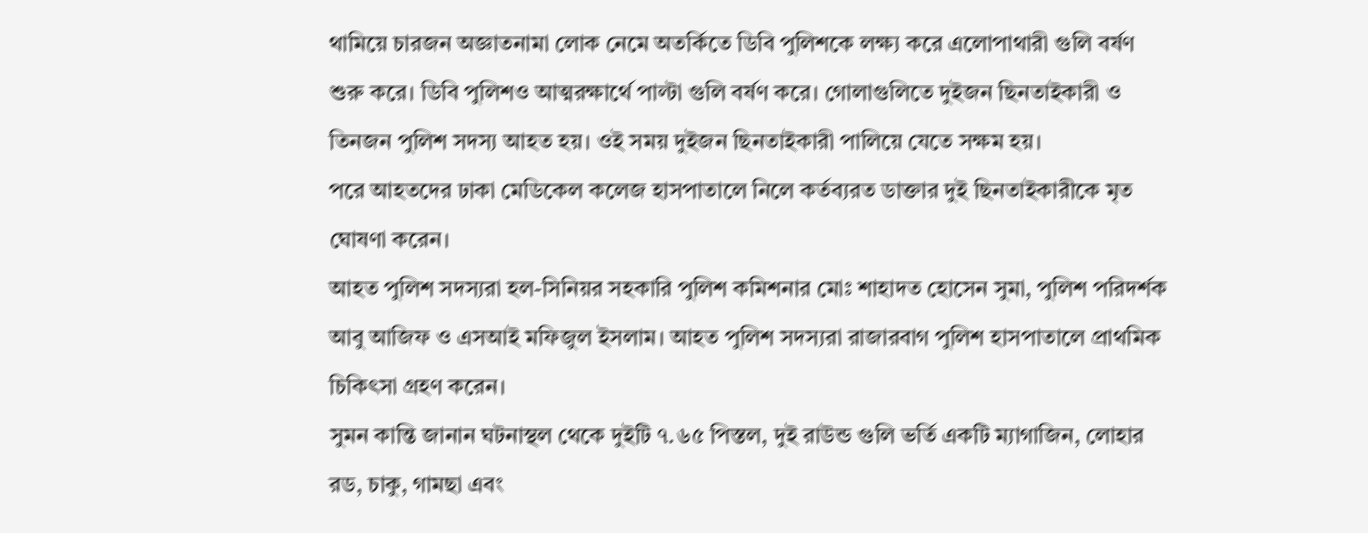থামিয়ে চারজন অজ্ঞাতনামা লোক নেমে অতর্কিতে ডিবি পুলিশকে লক্ষ্য করে এলোপাথারী গুলি বর্ষণ শুরু করে। ডিবি পুলিশও আত্মরক্ষার্থে পাল্টা গুলি বর্ষণ করে। গোলাগুলিতে দুইজন ছিনতাইকারী ও তিনজন পুলিশ সদস্য আহত হয়। ওই সময় দুইজন ছিনতাইকারী পালিয়ে যেতে সক্ষম হয়।
পরে আহতদের ঢাকা মেডিকেল কলেজ হাসপাতালে নিলে কর্তব্যরত ডাক্তার দুই ছিনতাইকারীকে মৃত ঘোষণা করেন।
আহত পুলিশ সদস্যরা হল-সিনিয়র সহকারি পুলিশ কমিশনার মোঃ শাহাদত হোসেন সুমা, পুলিশ পরিদর্শক আবু আজিফ ও এসআই মফিজুল ইসলাম। আহত পুলিশ সদস্যরা রাজারবাগ পুলিশ হাসপাতালে প্রাথমিক চিকিৎসা গ্রহণ করেন।
সুমন কান্তি জানান ঘটনাস্থল থেকে দুইটি ৭.৬৫ পিস্তল, দুই রাউন্ড গুলি ভর্তি একটি ম্যাগাজিন, লোহার রড, চাকু, গামছা এবং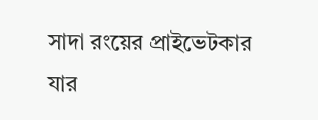সাদা রংয়ের প্রাইভেটকার যার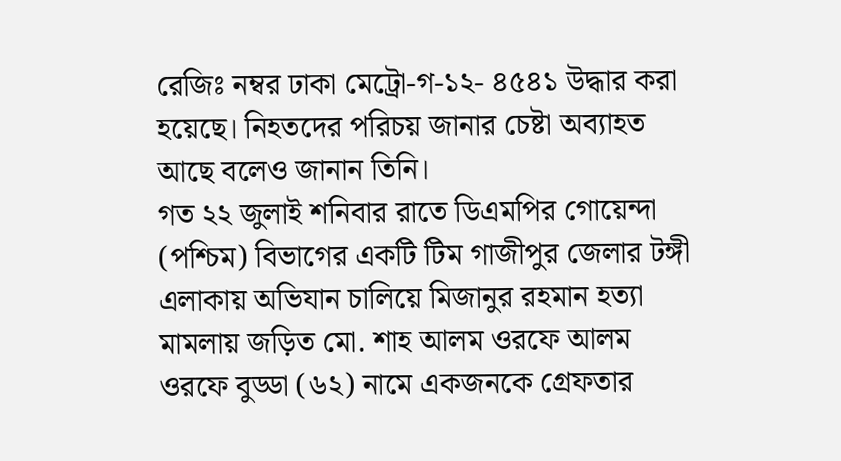রেজিঃ নম্বর ঢাকা মেট্রো-গ-১২- ৪৫৪১ উদ্ধার করা হয়েছে। নিহতদের পরিচয় জানার চেষ্টা অব্যাহত আছে বলেও জানান তিনি।
গত ২২ জুলাই শনিবার রাতে ডিএমপির গোয়েন্দা (পশ্চিম) বিভাগের একটি টিম গাজীপুর জেলার টঙ্গী এলাকায় অভিযান চালিয়ে মিজানুর রহমান হত্যা মামলায় জড়িত মো. শাহ আলম ওরফে আলম ওরফে বুড্ডা (৬২) নামে একজনকে গ্রেফতার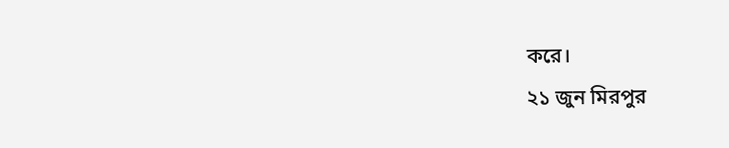করে।
২১ জুন মিরপুর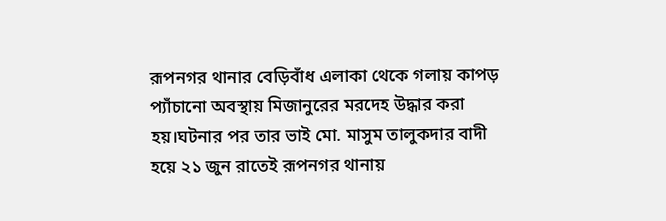রূপনগর থানার বেড়িবাঁধ এলাকা থেকে গলায় কাপড় প্যাঁচানো অবস্থায় মিজানুরের মরদেহ উদ্ধার করা হয়।ঘটনার পর তার ভাই মো. মাসুম তালুকদার বাদী হয়ে ২১ জুন রাতেই রূপনগর থানায়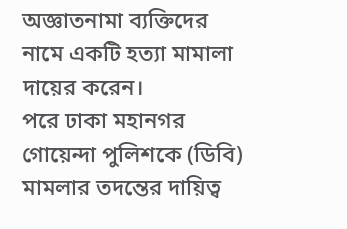অজ্ঞাতনামা ব্যক্তিদের নামে একটি হত্যা মামালা দায়ের করেন।
পরে ঢাকা মহানগর গোয়েন্দা পুলিশকে (ডিবি) মামলার তদন্তের দায়িত্ব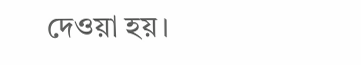দেওয়া হয়।